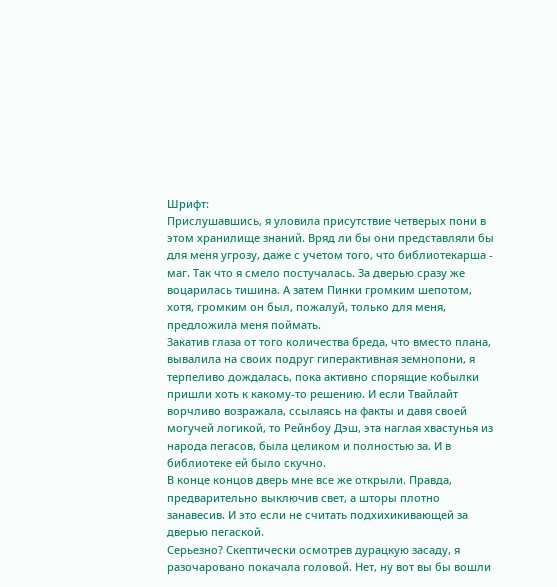Шрифт:
Прислушавшись, я уловила присутствие четверых пони в этом хранилище знаний. Вряд ли бы они представляли бы для меня угрозу, даже с учетом того, что библиотекарша - маг. Так что я смело постучалась. За дверью сразу же воцарилась тишина. А затем Пинки громким шепотом, хотя, громким он был, пожалуй, только для меня, предложила меня поймать.
Закатив глаза от того количества бреда, что вместо плана, вывалила на своих подруг гиперактивная земнопони, я терпеливо дождалась, пока активно спорящие кобылки пришли хоть к какому-то решению. И если Твайлайт ворчливо возражала, ссылаясь на факты и давя своей могучей логикой, то Рейнбоу Дэш, эта наглая хвастунья из народа пегасов, была целиком и полностью за. И в библиотеке ей было скучно.
В конце концов дверь мне все же открыли. Правда, предварительно выключив свет, а шторы плотно занавесив. И это если не считать подхихикивающей за дверью пегаской.
Серьезно? Скептически осмотрев дурацкую засаду, я разочаровано покачала головой. Нет, ну вот вы бы вошли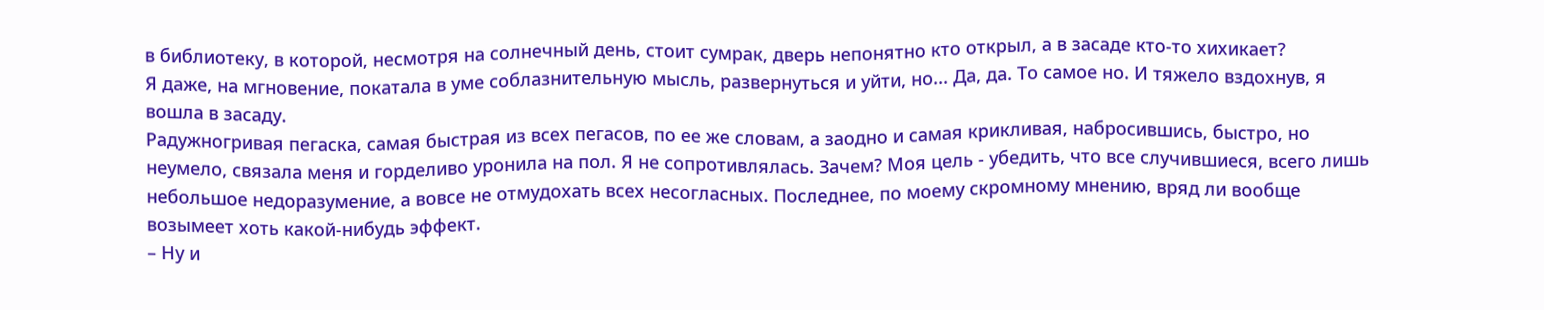в библиотеку, в которой, несмотря на солнечный день, стоит сумрак, дверь непонятно кто открыл, а в засаде кто-то хихикает?
Я даже, на мгновение, покатала в уме соблазнительную мысль, развернуться и уйти, но... Да, да. То самое но. И тяжело вздохнув, я вошла в засаду.
Радужногривая пегаска, самая быстрая из всех пегасов, по ее же словам, а заодно и самая крикливая, набросившись, быстро, но неумело, связала меня и горделиво уронила на пол. Я не сопротивлялась. Зачем? Моя цель - убедить, что все случившиеся, всего лишь небольшое недоразумение, а вовсе не отмудохать всех несогласных. Последнее, по моему скромному мнению, вряд ли вообще возымеет хоть какой-нибудь эффект.
– Ну и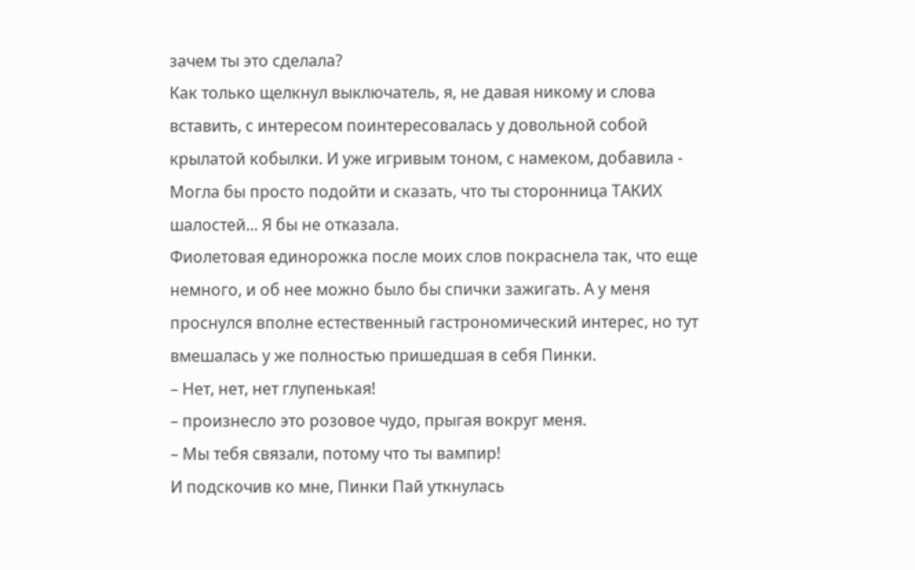зачем ты это сделала?
Как только щелкнул выключатель, я, не давая никому и слова вставить, с интересом поинтересовалась у довольной собой крылатой кобылки. И уже игривым тоном, с намеком, добавила - Могла бы просто подойти и сказать, что ты сторонница ТАКИХ шалостей... Я бы не отказала.
Фиолетовая единорожка после моих слов покраснела так, что еще немного, и об нее можно было бы спички зажигать. А у меня проснулся вполне естественный гастрономический интерес, но тут вмешалась у же полностью пришедшая в себя Пинки.
– Нет, нет, нет глупенькая!
– произнесло это розовое чудо, прыгая вокруг меня.
– Мы тебя связали, потому что ты вампир!
И подскочив ко мне, Пинки Пай уткнулась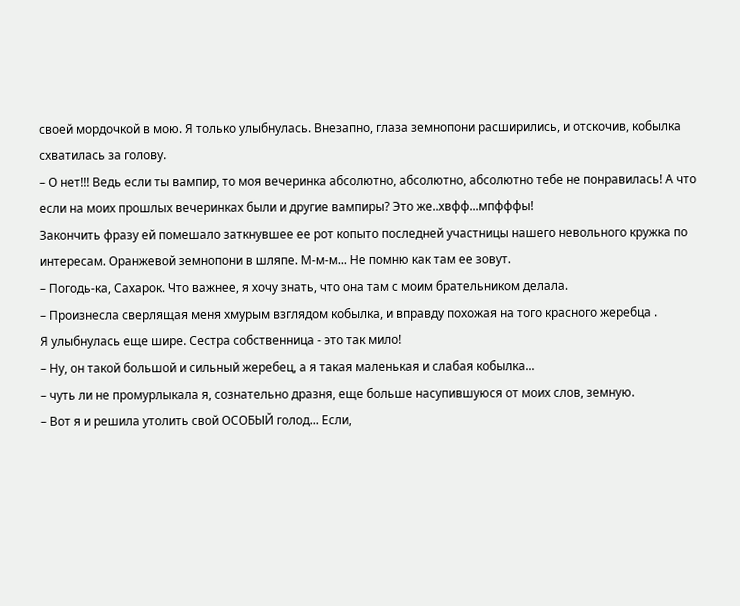своей мордочкой в мою. Я только улыбнулась. Внезапно, глаза земнопони расширились, и отскочив, кобылка схватилась за голову.
– О нет!!! Ведь если ты вампир, то моя вечеринка абсолютно, абсолютно, абсолютно тебе не понравилась! А что если на моих прошлых вечеринках были и другие вампиры? Это же..хвфф...мпфффы!
Закончить фразу ей помешало заткнувшее ее рот копыто последней участницы нашего невольного кружка по интересам. Оранжевой земнопони в шляпе. М-м-м... Не помню как там ее зовут.
– Погодь-ка, Сахарок. Что важнее, я хочу знать, что она там с моим брательником делала.
– Произнесла сверлящая меня хмурым взглядом кобылка, и вправду похожая на того красного жеребца .
Я улыбнулась еще шире. Сестра собственница - это так мило!
– Ну, он такой большой и сильный жеребец, а я такая маленькая и слабая кобылка...
– чуть ли не промурлыкала я, сознательно дразня, еще больше насупившуюся от моих слов, земную.
– Вот я и решила утолить свой ОСОБЫЙ голод... Если,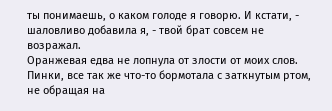ты понимаешь, о каком голоде я говорю. И кстати, - шаловливо добавила я, - твой брат совсем не возражал.
Оранжевая едва не лопнула от злости от моих слов. Пинки, все так же что-то бормотала с заткнутым ртом, не обращая на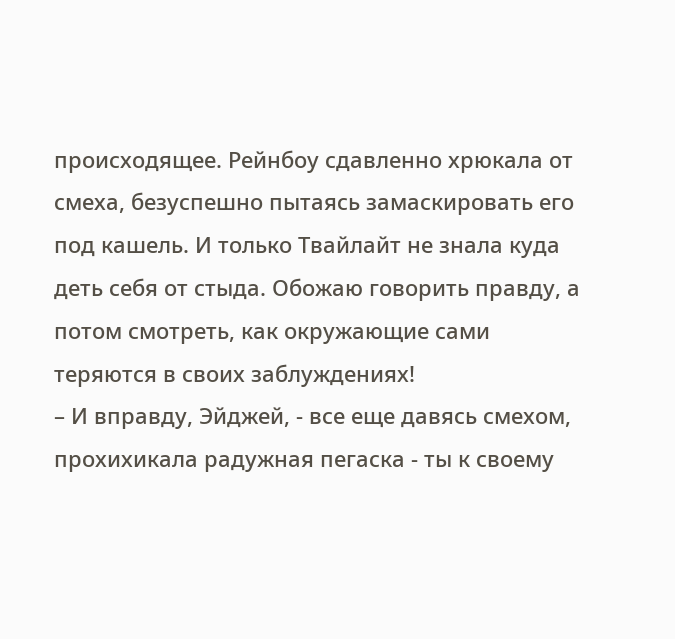происходящее. Рейнбоу сдавленно хрюкала от смеха, безуспешно пытаясь замаскировать его под кашель. И только Твайлайт не знала куда деть себя от стыда. Обожаю говорить правду, а потом смотреть, как окружающие сами теряются в своих заблуждениях!
– И вправду, Эйджей, - все еще давясь смехом, прохихикала радужная пегаска - ты к своему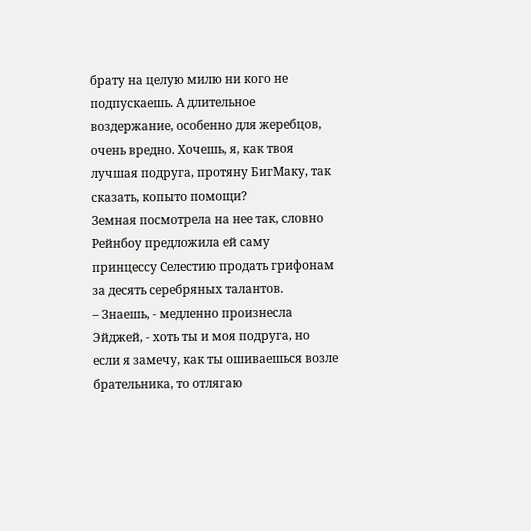брату на целую милю ни кого не подпускаешь. А длительное воздержание, особенно для жеребцов, очень вредно. Хочешь, я, как твоя лучшая подруга, протяну БигМаку, так сказать, копыто помощи?
Земная посмотрела на нее так, словно Рейнбоу предложила ей саму принцессу Селестию продать грифонам за десять серебряных талантов.
– Знаешь, - медленно произнесла Эйджей, - хоть ты и моя подруга, но если я замечу, как ты ошиваешься возле брательника, то отлягаю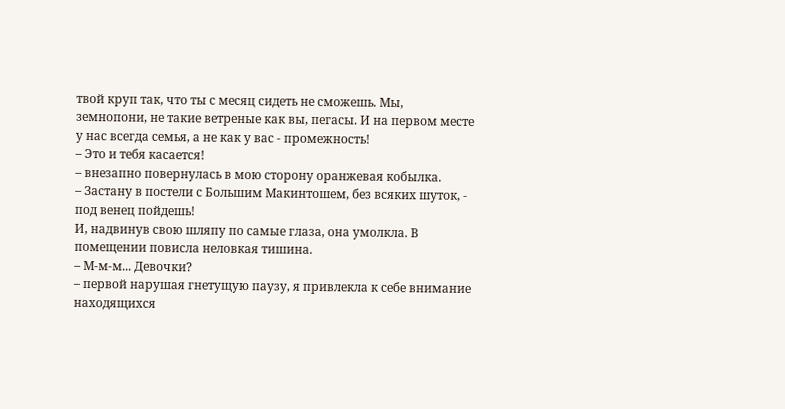твой круп так, что ты с месяц сидеть не сможешь. Мы, земнопони, не такие ветреные как вы, пегасы. И на первом месте у нас всегда семья, а не как у вас - промежность!
– Это и тебя касается!
– внезапно повернулась в мою сторону оранжевая кобылка.
– Застану в постели с Большим Макинтошем, без всяких шуток, - под венец пойдешь!
И, надвинув свою шляпу по самые глаза, она умолкла. В помещении повисла неловкая тишина.
– М-м-м... Девочки?
– первой нарушая гнетущую паузу, я привлекла к себе внимание находящихся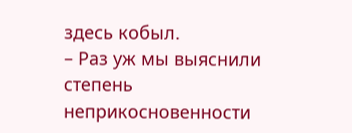здесь кобыл.
– Раз уж мы выяснили степень неприкосновенности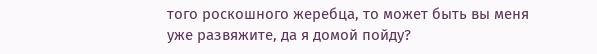того роскошного жеребца, то может быть вы меня уже развяжите, да я домой пойду?